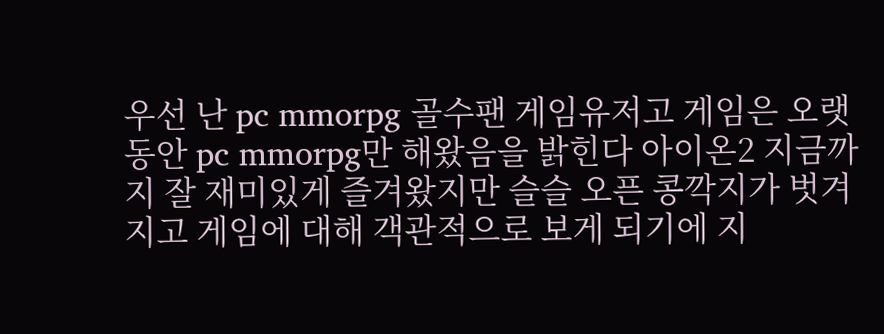우선 난 pc mmorpg 골수팬 게임유저고 게임은 오랫동안 pc mmorpg만 해왔음을 밝힌다 아이온2 지금까지 잘 재미있게 즐겨왔지만 슬슬 오픈 콩깍지가 벗겨지고 게임에 대해 객관적으로 보게 되기에 지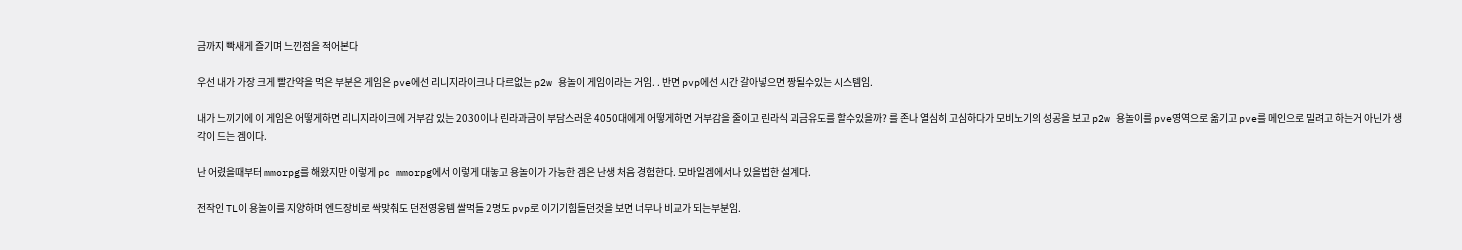금까지 빡새게 즐기며 느낀점을 적어본다

우선 내가 가장 크게 빨간약을 먹은 부분은 게임은 pve에선 리니지라이크나 다르없는 p2w 용놀이 게임이라는 거임. . 반면 pvp에선 시간 갈아넣으면 짱될수있는 시스템임.

내가 느끼기에 이 게임은 어떻게하면 리니지라이크에 거부감 있는 2030이나 린라과금이 부담스러운 4050대에게 어떻게하면 거부감을 줄이고 린라식 괴금유도를 할수있을까? 를 존나 열심히 고심하다가 모비노기의 성공을 보고 p2w 용놀이를 pve영역으로 옮기고 pve를 메인으로 밀려고 하는거 아닌가 생각이 드는 겜이다.

난 어렸을때부터 mmorpg를 해왔지만 이렇게 pc mmorpg에서 이렇게 대놓고 용놀이가 가능한 겜은 난생 처음 경험한다. 모바일겜에서나 있을법한 설계다.

전작인 TL이 용놀이를 지양하며 엔드장비로 싹맞춰도 던전영웅템 쌀먹들 2명도 pvp로 이기기힘들던것을 보면 너무나 비교가 되는부분임.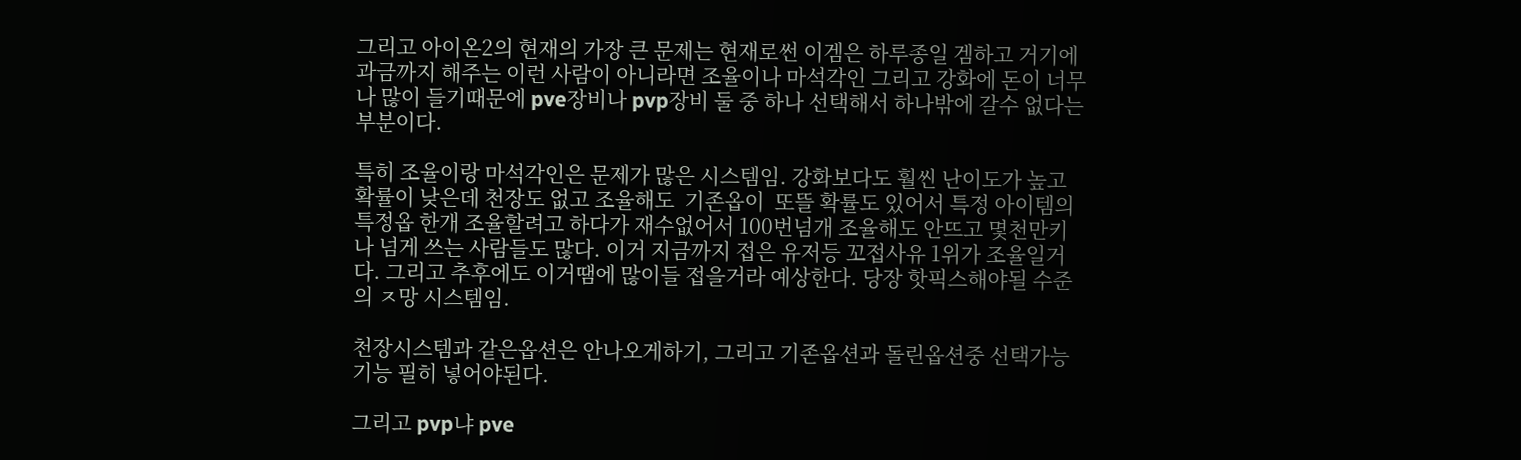그리고 아이온2의 현재의 가장 큰 문제는 현재로썬 이겜은 하루종일 겜하고 거기에 과금까지 해주는 이런 사람이 아니라면 조율이나 마석각인 그리고 강화에 돈이 너무나 많이 들기때문에 pve장비나 pvp장비 둘 중 하나 선택해서 하나밖에 갈수 없다는 부분이다.

특히 조율이랑 마석각인은 문제가 많은 시스템임. 강화보다도 훨씬 난이도가 높고 확률이 낮은데 천장도 없고 조율해도  기존옵이  또뜰 확률도 있어서 특정 아이템의 특정옵 한개 조율할려고 하다가 재수없어서 100번넘개 조율해도 안뜨고 몇천만키나 넘게 쓰는 사람들도 많다. 이거 지금까지 접은 유저등 꼬접사유 1위가 조율일거다. 그리고 추후에도 이거땜에 많이들 접을거라 예상한다. 당장 핫픽스해야될 수준의 ㅈ망 시스템임.

천장시스템과 같은옵션은 안나오게하기, 그리고 기존옵션과 돌린옵션중 선택가능 기능 필히 넣어야된다.

그리고 pvp냐 pve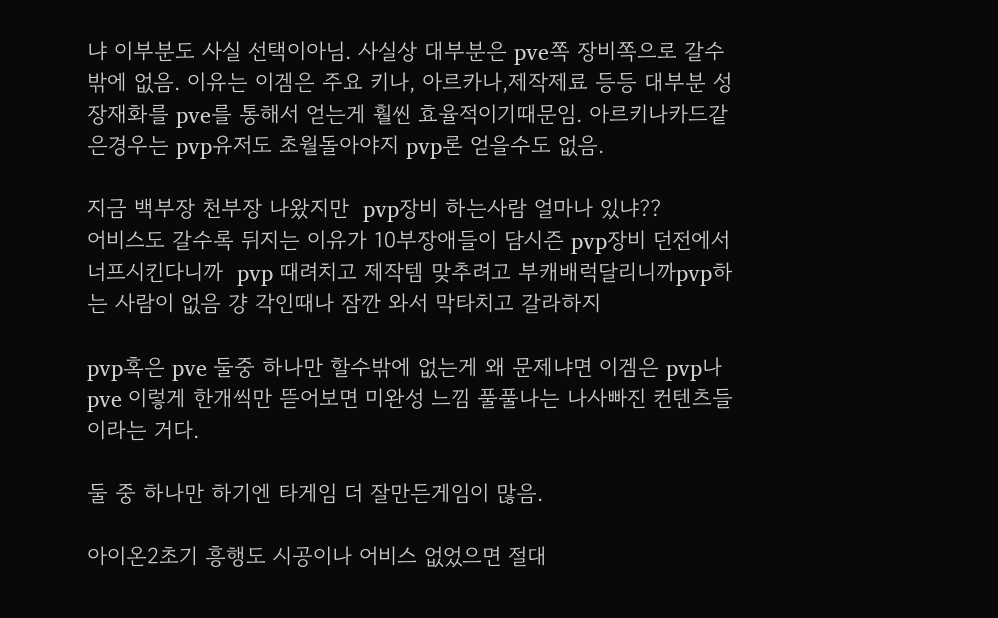냐 이부분도 사실 선택이아님. 사실상 대부분은 pve쪽 장비쪽으로 갈수밖에 없음. 이유는 이겜은 주요 키나, 아르카나,제작제료 등등 대부분 성장재화를 pve를 통해서 얻는게 훨씬 효율적이기때문임. 아르키나카드같은경우는 pvp유저도 초월돌아야지 pvp론 얻을수도 없음.

지금 백부장 천부장 나왔지만  pvp장비 하는사람 얼마나 있냐??
어비스도 갈수록 뒤지는 이유가 10부장애들이 담시즌 pvp장비 던전에서 너프시킨다니까  pvp 때려치고 제작템 맞추려고 부캐배럭달리니까pvp하는 사람이 없음 걍 각인때나 잠깐 와서 막타치고 갈라하지

pvp혹은 pve 둘중 하나만 할수밖에 없는게 왜 문제냐면 이겜은 pvp나 pve 이렇게 한개씩만 뜯어보면 미완성 느낌 풀풀나는 나사빠진 컨텐츠들이라는 거다.

둘 중 하나만 하기엔 타게임 더 잘만든게임이 많음.

아이온2초기 흥행도 시공이나 어비스 없었으면 절대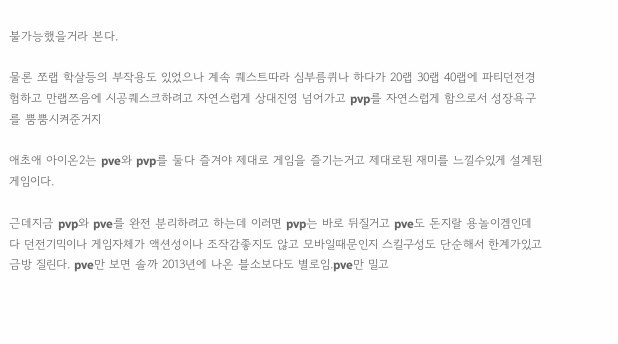불가능했을거라 본다.

물론 쪼랩 학살등의 부작용도 있었으나 계속 퀘스트따라 심부름퀴나 하다가 20랩 30랩 40랩에 파티던전경험하고 만랩쯔음에 시공퀘스크하려고 자연스럽게 상대진영 넘어가고 pvp를 자연스럽게 함으로서 성장욕구를 뿜뿜시켜준거지

애초애 아이온2는 pve와 pvp를 둘다 즐겨야 제대로 게임을 즐기는거고 제대로된 재미를 느낄수있게 설계된게임이다.

근데지금 pvp와 pve를 완전 분리하려고 하는데 이러면 pvp는 바로 뒤질거고 pve도 돈지랄 용놀이겜인데다 던전기믹이나 게임자체가 액션성이나 조작감좋지도 않고 모바일때문인지 스킬구성도 단순해서 한계가있고 금방 질린다. pve만 보면 솔까 2013년에 나온 블소보다도 별로임.pve만 밀고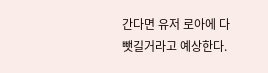간다면 유저 로아에 다뺏길거라고 예상한다.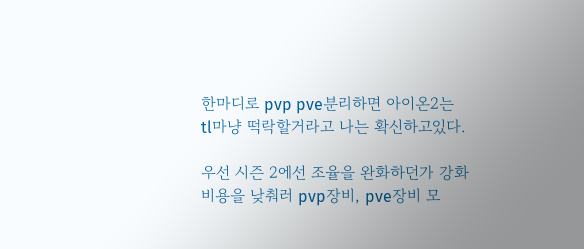한마디로 pvp pve분리하면 아이온2는 tl마냥 떡락할거라고 나는 확신하고있다.

우선 시즌 2에선 조율을 완화하던가 강화비용을 낮춰러 pvp장비, pve장비 모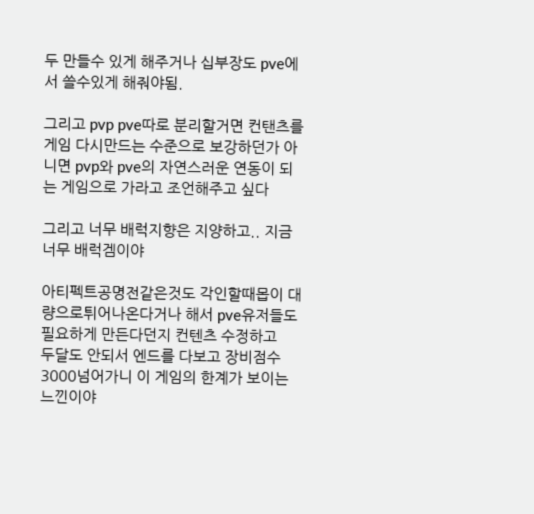두 만들수 있게 해주거나 십부장도 pve에서 쓸수있게 해줘야됨.

그리고 pvp pve따로 분리할거면 컨탠츠를 게임 다시만드는 수준으로 보강하던가 아니면 pvp와 pve의 자연스러운 연동이 되는 게임으로 가라고 조언해주고 싶다

그리고 너무 배럭지향은 지양하고.. 지금 너무 배럭겜이야

아티펙트공명전같은것도 각인할때몹이 대량으로튀어나온다거나 해서 pve유저들도 필요하게 만든다던지 컨텐츠 수정하고
두달도 안되서 엔드를 다보고 장비점수 3000넘어가니 이 게임의 한계가 보이는 느낀이야